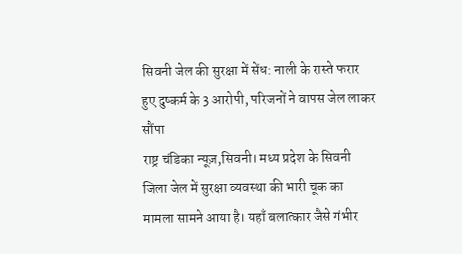सिवनी जेल की सुरक्षा में सेंध: नाली के रास्ते फरार हुए दुष्कर्म के 3 आरोपी, परिजनों ने वापस जेल लाकर सौंपा
राष्ट्र चंडिका न्यूज़,सिवनी। मध्य प्रदेश के सिवनी जिला जेल में सुरक्षा व्यवस्था की भारी चूक का मामला सामने आया है। यहाँ बलात्कार जैसे गंभीर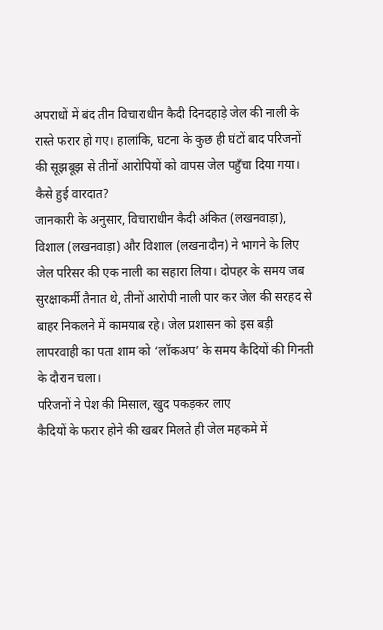अपराधों में बंद तीन विचाराधीन कैदी दिनदहाड़े जेल की नाली के रास्ते फरार हो गए। हालांकि, घटना के कुछ ही घंटों बाद परिजनों की सूझबूझ से तीनों आरोपियों को वापस जेल पहुँचा दिया गया।
कैसे हुई वारदात?
जानकारी के अनुसार, विचाराधीन कैदी अंकित (लखनवाड़ा), विशाल (लखनवाड़ा) और विशाल (लखनादौन) ने भागने के लिए जेल परिसर की एक नाली का सहारा लिया। दोपहर के समय जब सुरक्षाकर्मी तैनात थे, तीनों आरोपी नाली पार कर जेल की सरहद से बाहर निकलने में कामयाब रहे। जेल प्रशासन को इस बड़ी लापरवाही का पता शाम को ‘लॉकअप’ के समय कैदियों की गिनती के दौरान चला।
परिजनों ने पेश की मिसाल, खुद पकड़कर लाए
कैदियों के फरार होने की खबर मिलते ही जेल महकमे में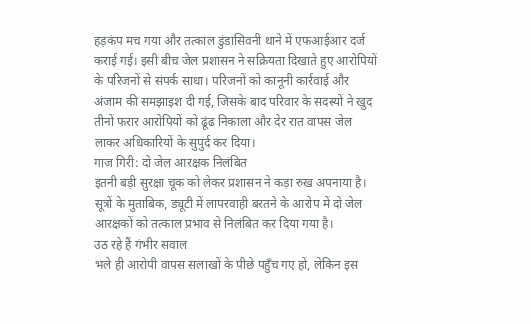हड़कंप मच गया और तत्काल डुंडासिवनी थाने में एफआईआर दर्ज कराई गई। इसी बीच जेल प्रशासन ने सक्रियता दिखाते हुए आरोपियों के परिजनों से संपर्क साधा। परिजनों को कानूनी कार्रवाई और अंजाम की समझाइश दी गई, जिसके बाद परिवार के सदस्यों ने खुद तीनों फरार आरोपियों को ढूंढ निकाला और देर रात वापस जेल लाकर अधिकारियों के सुपुर्द कर दिया।
गाज गिरी: दो जेल आरक्षक निलंबित
इतनी बड़ी सुरक्षा चूक को लेकर प्रशासन ने कड़ा रुख अपनाया है। सूत्रों के मुताबिक, ड्यूटी में लापरवाही बरतने के आरोप में दो जेल आरक्षकों को तत्काल प्रभाव से निलंबित कर दिया गया है।
उठ रहे हैं गंभीर सवाल
भले ही आरोपी वापस सलाखों के पीछे पहुँच गए हों, लेकिन इस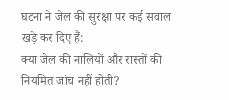घटना ने जेल की सुरक्षा पर कई सवाल खड़े कर दिए हैं:
क्या जेल की नालियों और रास्तों की नियमित जांच नहीं होती?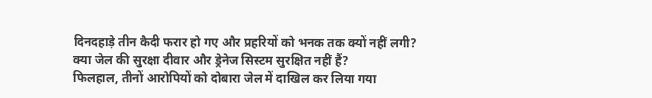दिनदहाड़े तीन कैदी फरार हो गए और प्रहरियों को भनक तक क्यों नहीं लगी?
क्या जेल की सुरक्षा दीवार और ड्रेनेज सिस्टम सुरक्षित नहीं हैं?
फिलहाल, तीनों आरोपियों को दोबारा जेल में दाखिल कर लिया गया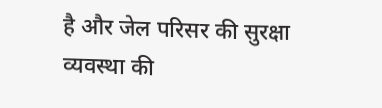है और जेल परिसर की सुरक्षा व्यवस्था की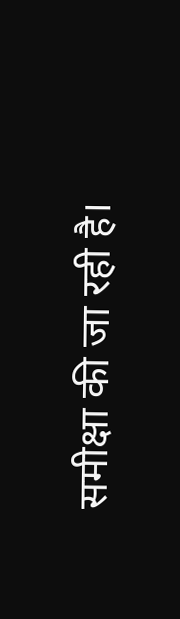समीक्षा की जा रही है।